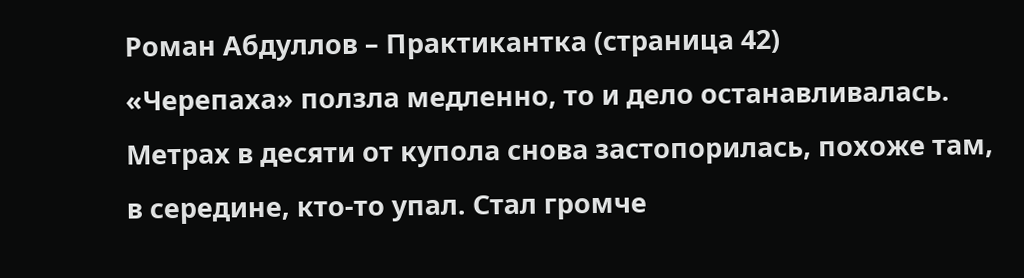Роман Абдуллов – Практикантка (страница 42)
«Черепаха» ползла медленно, то и дело останавливалась. Метрах в десяти от купола снова застопорилась, похоже там, в середине, кто-то упал. Стал громче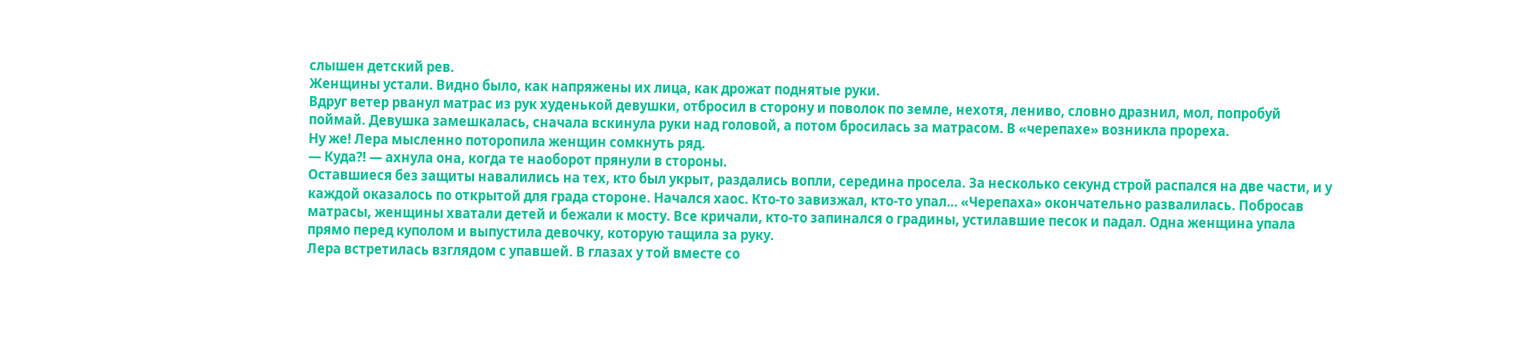слышен детский рев.
Женщины устали. Видно было, как напряжены их лица, как дрожат поднятые руки.
Вдруг ветер рванул матрас из рук худенькой девушки, отбросил в сторону и поволок по земле, нехотя, лениво, словно дразнил, мол, попробуй поймай. Девушка замешкалась, сначала вскинула руки над головой, а потом бросилась за матрасом. В «черепахе» возникла прореха.
Ну же! Лера мысленно поторопила женщин сомкнуть ряд.
— Куда⁈ — ахнула она, когда те наоборот прянули в стороны.
Оставшиеся без защиты навалились на тех, кто был укрыт, раздались вопли, середина просела. За несколько секунд строй распался на две части, и у каждой оказалось по открытой для града стороне. Начался хаос. Кто-то завизжал, кто-то упал… «Черепаха» окончательно развалилась. Побросав матрасы, женщины хватали детей и бежали к мосту. Все кричали, кто-то запинался о градины, устилавшие песок и падал. Одна женщина упала прямо перед куполом и выпустила девочку, которую тащила за руку.
Лера встретилась взглядом с упавшей. В глазах у той вместе со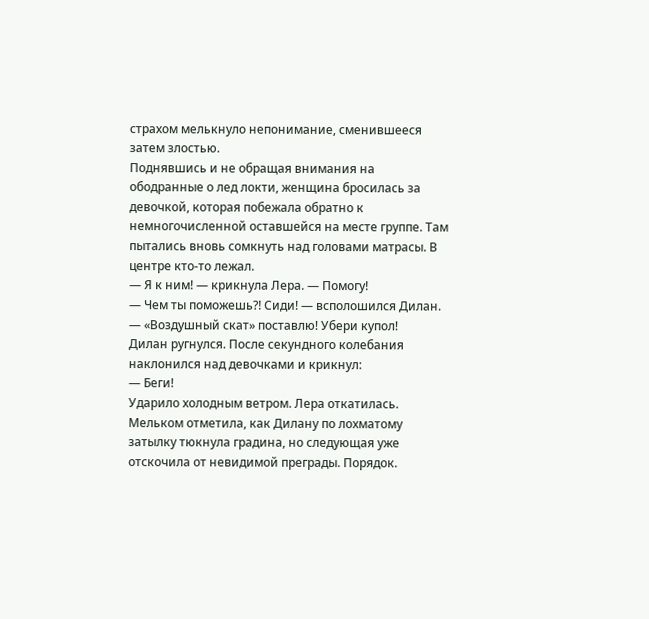страхом мелькнуло непонимание, сменившееся затем злостью.
Поднявшись и не обращая внимания на ободранные о лед локти, женщина бросилась за девочкой, которая побежала обратно к немногочисленной оставшейся на месте группе. Там пытались вновь сомкнуть над головами матрасы. В центре кто-то лежал.
— Я к ним! — крикнула Лера. — Помогу!
— Чем ты поможешь⁈ Сиди! — всполошился Дилан.
— «Воздушный скат» поставлю! Убери купол!
Дилан ругнулся. После секундного колебания наклонился над девочками и крикнул:
— Беги!
Ударило холодным ветром. Лера откатилась. Мельком отметила, как Дилану по лохматому затылку тюкнула градина, но следующая уже отскочила от невидимой преграды. Порядок.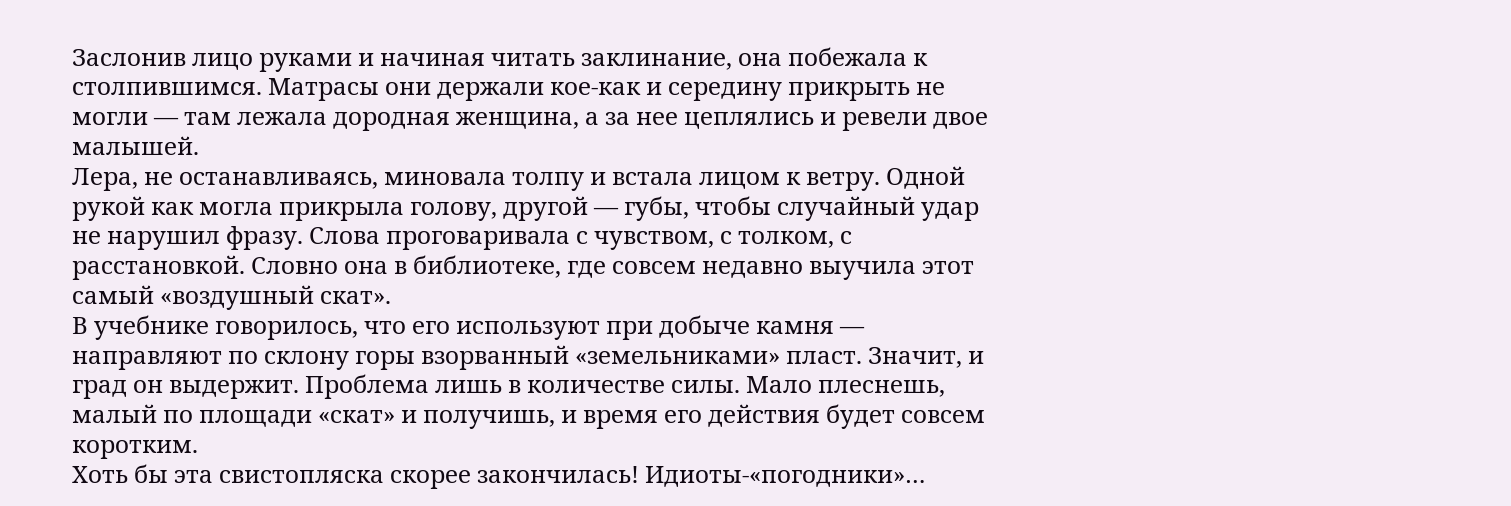Заслонив лицо руками и начиная читать заклинание, она побежала к столпившимся. Матрасы они держали кое-как и середину прикрыть не могли — там лежала дородная женщина, а за нее цеплялись и ревели двое малышей.
Лера, не останавливаясь, миновала толпу и встала лицом к ветру. Одной рукой как могла прикрыла голову, другой — губы, чтобы случайный удар не нарушил фразу. Слова проговаривала с чувством, с толком, с расстановкой. Словно она в библиотеке, где совсем недавно выучила этот самый «воздушный скат».
В учебнике говорилось, что его используют при добыче камня — направляют по склону горы взорванный «земельниками» пласт. Значит, и град он выдержит. Проблема лишь в количестве силы. Мало плеснешь, малый по площади «скат» и получишь, и время его действия будет совсем коротким.
Хоть бы эта свистопляска скорее закончилась! Идиоты-«погодники»…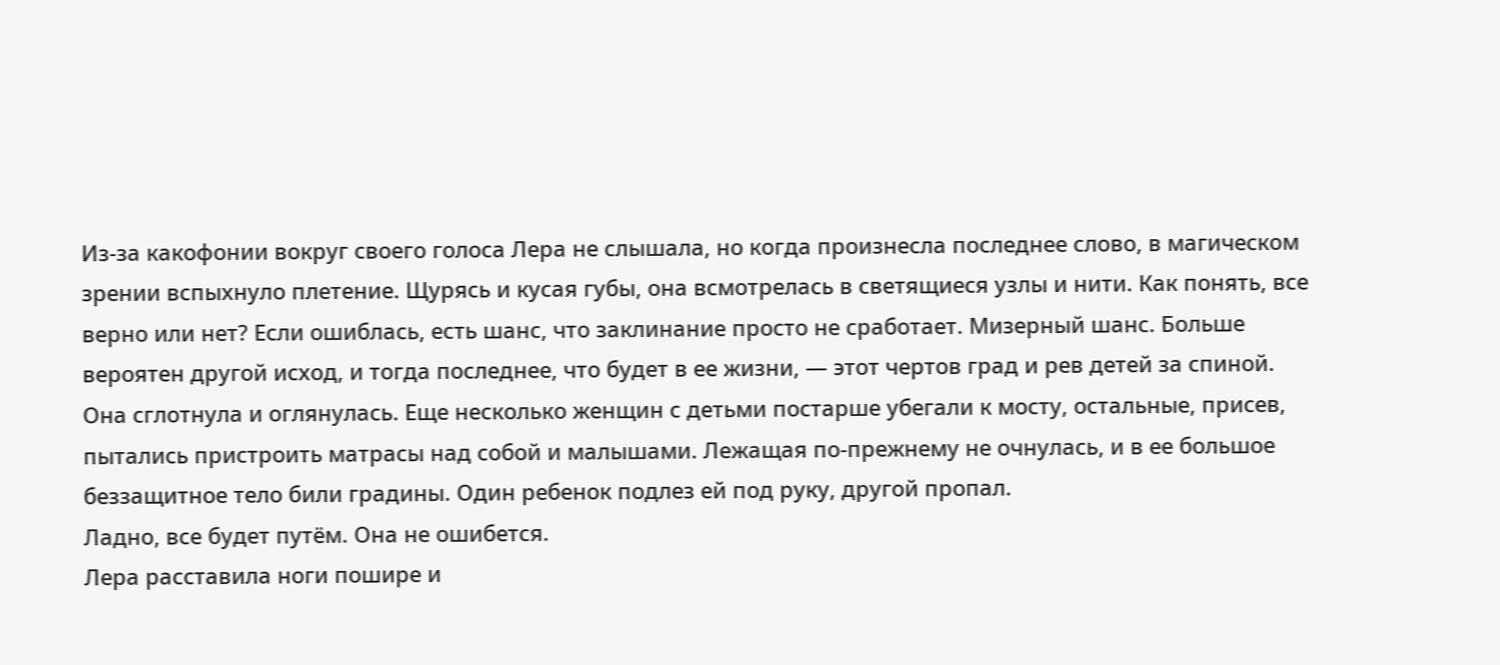Из-за какофонии вокруг своего голоса Лера не слышала, но когда произнесла последнее слово, в магическом зрении вспыхнуло плетение. Щурясь и кусая губы, она всмотрелась в светящиеся узлы и нити. Как понять, все верно или нет? Если ошиблась, есть шанс, что заклинание просто не сработает. Мизерный шанс. Больше вероятен другой исход, и тогда последнее, что будет в ее жизни, — этот чертов град и рев детей за спиной.
Она сглотнула и оглянулась. Еще несколько женщин с детьми постарше убегали к мосту, остальные, присев, пытались пристроить матрасы над собой и малышами. Лежащая по-прежнему не очнулась, и в ее большое беззащитное тело били градины. Один ребенок подлез ей под руку, другой пропал.
Ладно, все будет путём. Она не ошибется.
Лера расставила ноги пошире и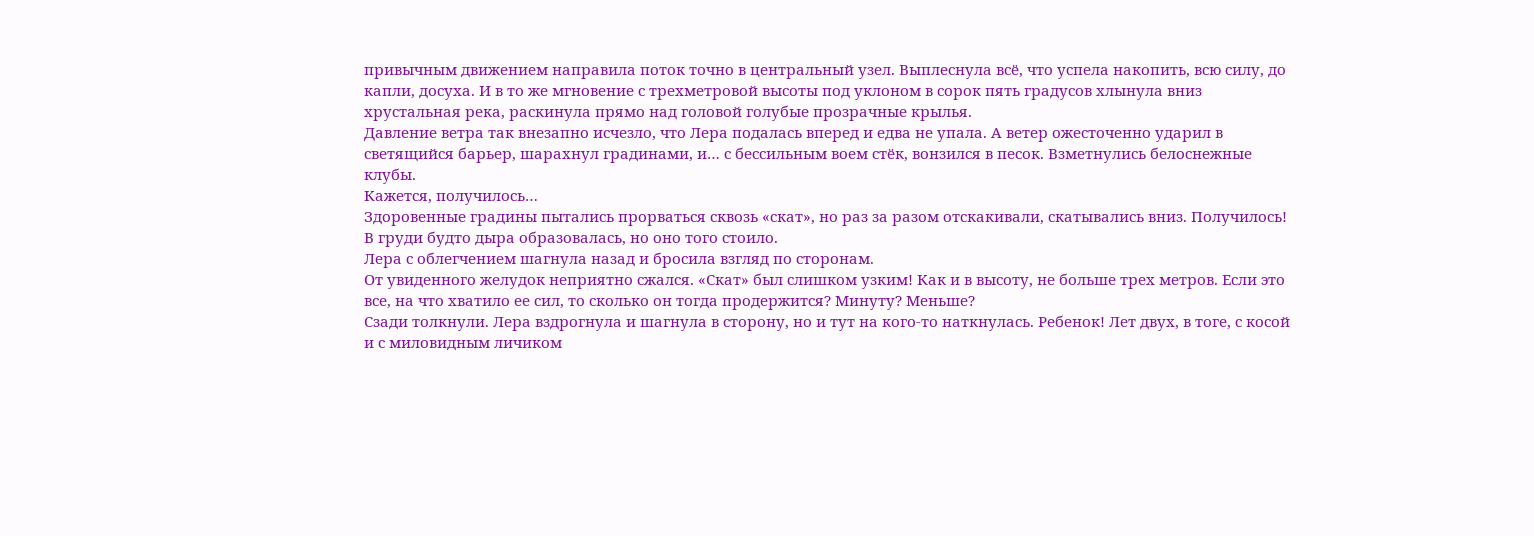привычным движением направила поток точно в центральный узел. Выплеснула всё, что успела накопить, всю силу, до капли, досуха. И в то же мгновение с трехметровой высоты под уклоном в сорок пять градусов хлынула вниз хрустальная река, раскинула прямо над головой голубые прозрачные крылья.
Давление ветра так внезапно исчезло, что Лера подалась вперед и едва не упала. А ветер ожесточенно ударил в светящийся барьер, шарахнул градинами, и… с бессильным воем стёк, вонзился в песок. Взметнулись белоснежные клубы.
Кажется, получилось…
Здоровенные градины пытались прорваться сквозь «скат», но раз за разом отскакивали, скатывались вниз. Получилось! В груди будто дыра образовалась, но оно того стоило.
Лера с облегчением шагнула назад и бросила взгляд по сторонам.
От увиденного желудок неприятно сжался. «Скат» был слишком узким! Как и в высоту, не больше трех метров. Если это все, на что хватило ее сил, то сколько он тогда продержится? Минуту? Меньше?
Сзади толкнули. Лера вздрогнула и шагнула в сторону, но и тут на кого-то наткнулась. Ребенок! Лет двух, в тоге, с косой и с миловидным личиком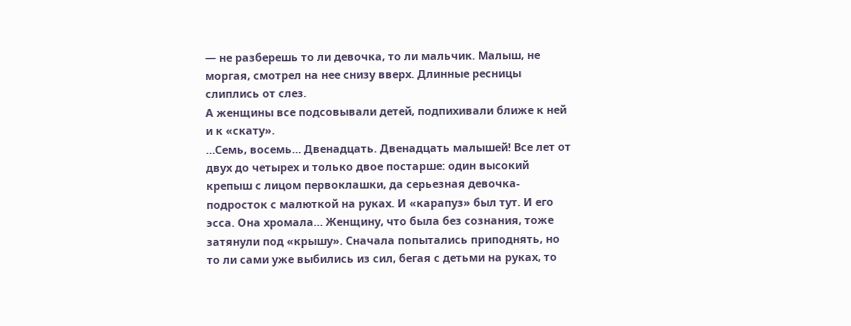— не разберешь то ли девочка, то ли мальчик. Малыш, не моргая, смотрел на нее снизу вверх. Длинные ресницы слиплись от слез.
А женщины все подсовывали детей, подпихивали ближе к ней и к «скату».
…Семь, восемь… Двенадцать. Двенадцать малышей! Все лет от двух до четырех и только двое постарше: один высокий крепыш с лицом первоклашки, да серьезная девочка-подросток с малюткой на руках. И «карапуз» был тут. И его эсса. Она хромала… Женщину, что была без сознания, тоже затянули под «крышу». Сначала попытались приподнять, но то ли сами уже выбились из сил, бегая с детьми на руках, то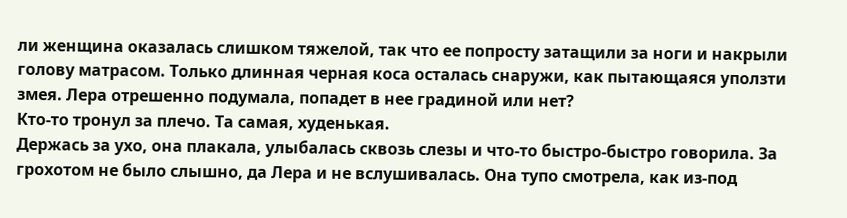ли женщина оказалась слишком тяжелой, так что ее попросту затащили за ноги и накрыли голову матрасом. Только длинная черная коса осталась снаружи, как пытающаяся уползти змея. Лера отрешенно подумала, попадет в нее градиной или нет?
Кто-то тронул за плечо. Та самая, худенькая.
Держась за ухо, она плакала, улыбалась сквозь слезы и что-то быстро-быстро говорила. За грохотом не было слышно, да Лера и не вслушивалась. Она тупо смотрела, как из-под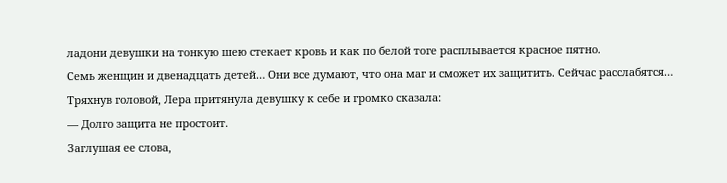ладони девушки на тонкую шею стекает кровь и как по белой тоге расплывается красное пятно.
Семь женщин и двенадцать детей… Они все думают, что она маг и сможет их защитить. Сейчас расслабятся…
Тряхнув головой, Лера притянула девушку к себе и громко сказала:
— Долго защита не простоит.
Заглушая ее слова,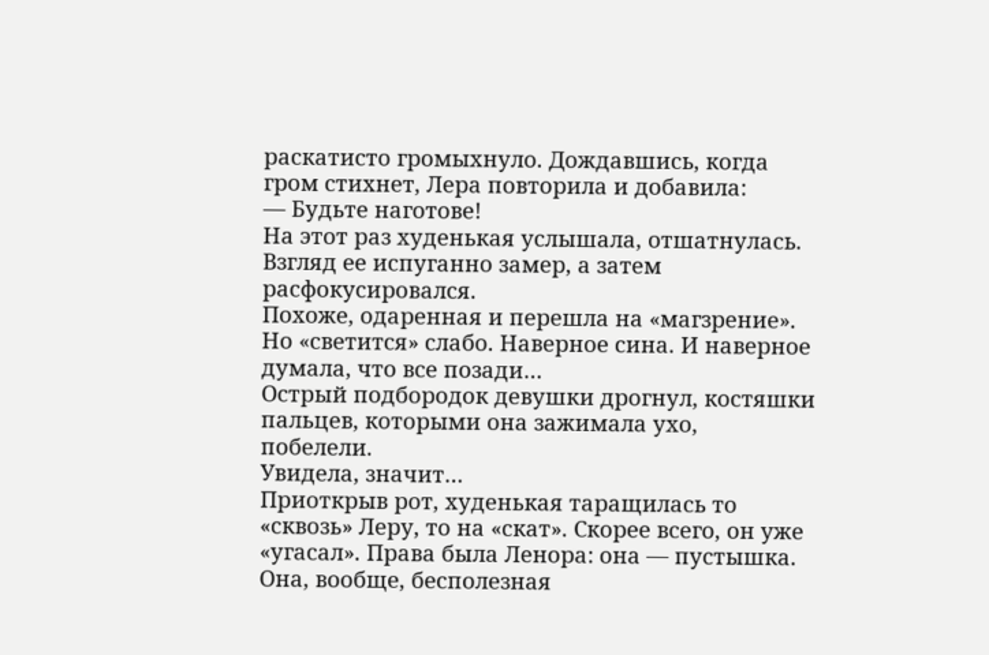раскатисто громыхнуло. Дождавшись, когда гром стихнет, Лера повторила и добавила:
— Будьте наготове!
На этот раз худенькая услышала, отшатнулась. Взгляд ее испуганно замер, а затем расфокусировался.
Похоже, одаренная и перешла на «магзрение». Но «светится» слабо. Наверное сина. И наверное думала, что все позади…
Острый подбородок девушки дрогнул, костяшки пальцев, которыми она зажимала ухо, побелели.
Увидела, значит…
Приоткрыв рот, худенькая таращилась то «сквозь» Леру, то на «скат». Скорее всего, он уже «угасал». Права была Ленора: она — пустышка. Она, вообще, бесполезная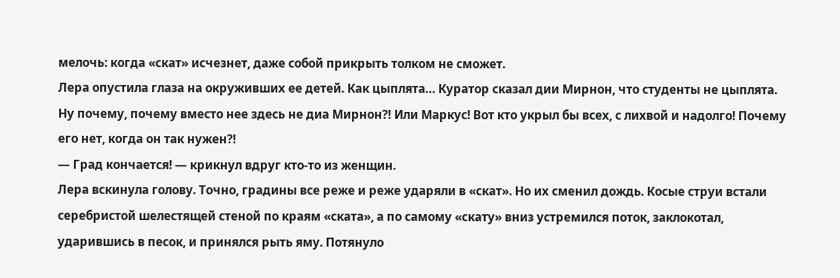мелочь: когда «скат» исчезнет, даже собой прикрыть толком не сможет.
Лера опустила глаза на окруживших ее детей. Как цыплята… Куратор сказал дии Мирнон, что студенты не цыплята.
Ну почему, почему вместо нее здесь не диа Мирнон⁈ Или Маркус! Вот кто укрыл бы всех, с лихвой и надолго! Почему его нет, когда он так нужен⁈
— Град кончается! — крикнул вдруг кто-то из женщин.
Лера вскинула голову. Точно, градины все реже и реже ударяли в «скат». Но их сменил дождь. Косые струи встали серебристой шелестящей стеной по краям «ската», а по самому «скату» вниз устремился поток, заклокотал, ударившись в песок, и принялся рыть яму. Потянуло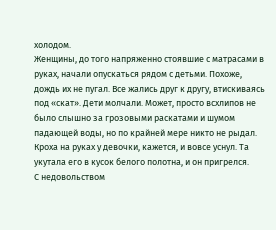холодом.
Женщины, до того напряженно стоявшие с матрасами в руках, начали опускаться рядом с детьми. Похоже, дождь их не пугал. Все жались друг к другу, втискиваясь под «скат». Дети молчали. Может, просто всхлипов не было слышно за грозовыми раскатами и шумом падающей воды, но по крайней мере никто не рыдал. Кроха на руках у девочки, кажется, и вовсе уснул. Та укутала его в кусок белого полотна, и он пригрелся.
С недовольством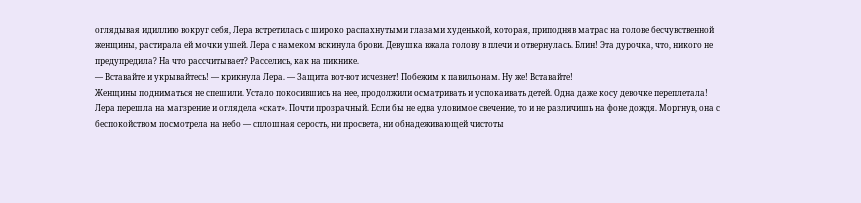оглядывая идиллию вокруг себя, Лера встретилась с широко распахнутыми глазами худенькой, которая, приподняв матрас на голове бесчувственной женщины, растирала ей мочки ушей. Лера с намеком вскинула брови. Девушка вжала голову в плечи и отвернулась. Блин! Эта дурочка, что, никого не предупредила? На что рассчитывает? Расселись, как на пикнике.
— Вставайте и укрывайтесь! — крикнула Лера. — Защита вот-вот исчезнет! Побежим к павильонам. Ну же! Вставайте!
Женщины подниматься не спешили. Устало покосившись на нее, продолжили осматривать и успокаивать детей. Одна даже косу девочке переплетала!
Лера перешла на магзрение и оглядела «скат». Почти прозрачный. Если бы не едва уловимое свечение, то и не различишь на фоне дождя. Моргнув, она с беспокойством посмотрела на небо — сплошная серость, ни просвета, ни обнадеживающей чистоты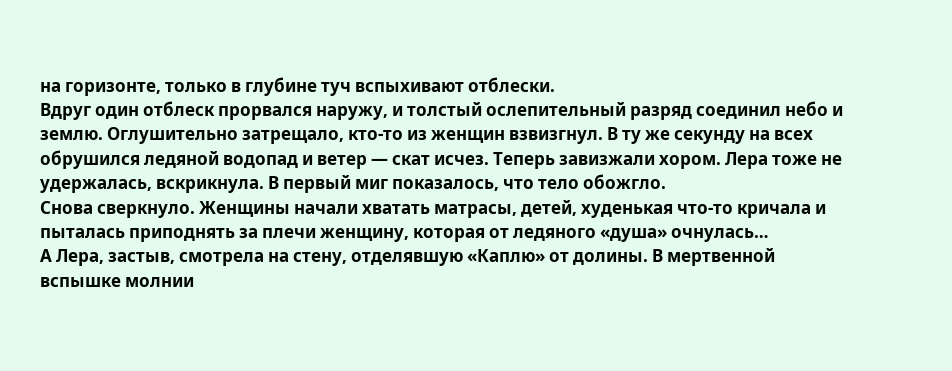на горизонте, только в глубине туч вспыхивают отблески.
Вдруг один отблеск прорвался наружу, и толстый ослепительный разряд соединил небо и землю. Оглушительно затрещало, кто-то из женщин взвизгнул. В ту же секунду на всех обрушился ледяной водопад и ветер — скат исчез. Теперь завизжали хором. Лера тоже не удержалась, вскрикнула. В первый миг показалось, что тело обожгло.
Снова сверкнуло. Женщины начали хватать матрасы, детей, худенькая что-то кричала и пыталась приподнять за плечи женщину, которая от ледяного «душа» очнулась…
А Лера, застыв, смотрела на стену, отделявшую «Каплю» от долины. В мертвенной вспышке молнии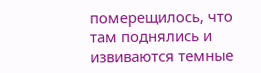померещилось, что там поднялись и извиваются темные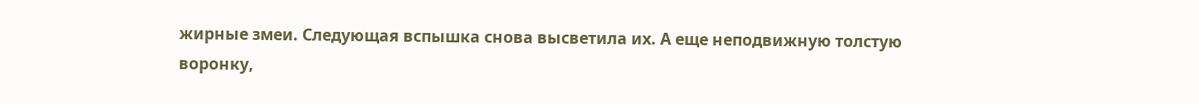жирные змеи. Следующая вспышка снова высветила их. А еще неподвижную толстую воронку,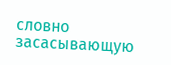словно засасывающую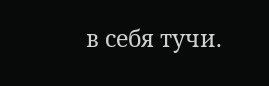в себя тучи.